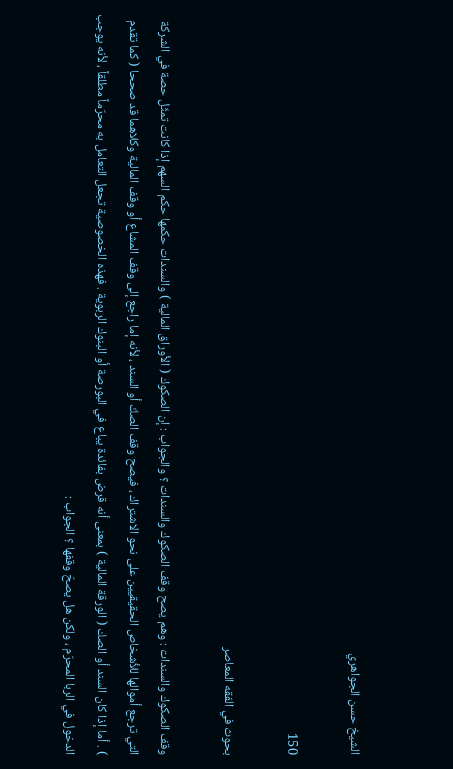الشيخ حسن الجواهري

150

بحوث في الفقه المعاصر

وقف الصكوك والسندات : وهم يصح وقف الصكوك والسندات ؟ والجواب : إن الصكوك ( الأوراق المالية ) والسندات حكمها حكم السهم إذا كانت تمثّل حصة في الشركة التي ترجع أموالها للأشخاص الحقيقيين على نحو الاشتراك ، فيصح وقف الصكّ أو السند ، لأنه إما راجع إلى وقف المشاع أو وقف المالية وكلاهما قد صححا ( كما تقدم ) . أما إذا كان السند أو الصك ( الورقة المالية ) بمعنى أنه قرض بفائدة يباع في البورصة أو البنوك الربوية . فهذه الخصوصية تجعل التعامل به محرّماً مطلقاً ، لأنه يوجب الدخول في الربا المحرّم ، ولكن هل يصحّ وقفها ؟ الجواب :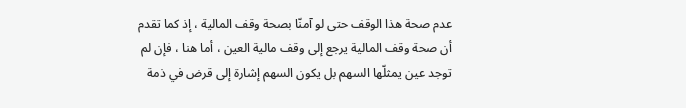عدم صحة هذا الوقف حتى لو آمنّا بصحة وقف المالية ، إذ كما تقدم أن صحة وقف المالية يرجع إلى وقف مالية العين ، أما هنا ، فإن لم توجد عين يمثلّها السهم بل يكون السهم إشارة إلى قرض في ذمة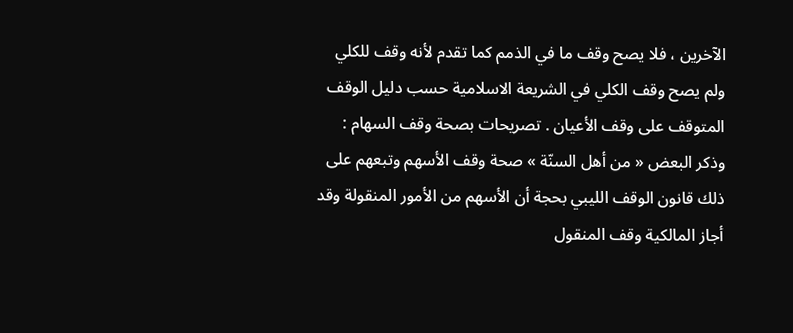الآخرين ، فلا يصح وقف ما في الذمم كما تقدم لأنه وقف للكلي ولم يصح وقف الكلي في الشريعة الاسلامية حسب دليل الوقف المتوقف على وقف الأعيان . تصريحات بصحة وقف السهام : وذكر البعض « من أهل السنّة » صحة وقف الأسهم وتبعهم على ذلك قانون الوقف الليبي بحجة أن الأسهم من الأمور المنقولة وقد أجاز المالكية وقف المنقول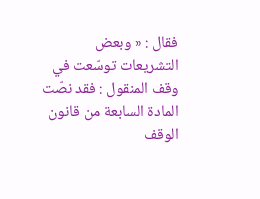فقال : « وبعض التشريعات توسّعت في وقف المنقول : فقد نصّت المادة السابعة من قانون الوقف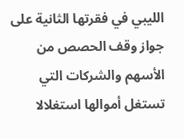الليبي في فقرتها الثانية على جواز وقف الحصص من الأسهم والشركات التي تستغل أموالها استغلالا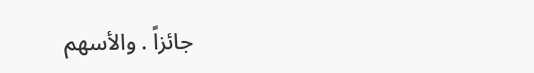جائزاً . والأسهم